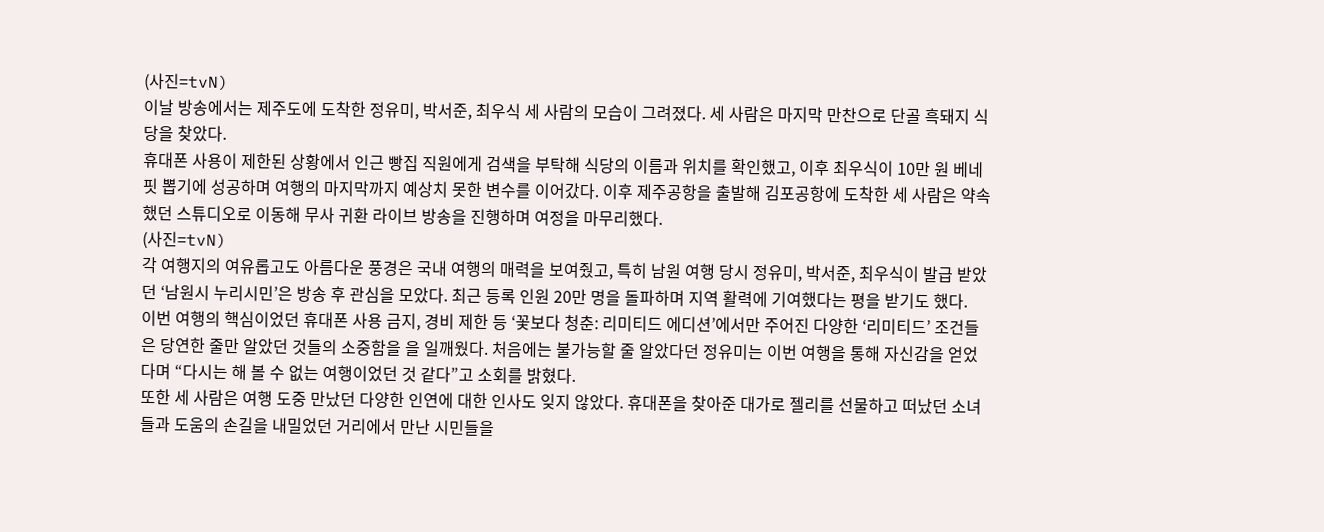(사진=tvN)
이날 방송에서는 제주도에 도착한 정유미, 박서준, 최우식 세 사람의 모습이 그려졌다. 세 사람은 마지막 만찬으로 단골 흑돼지 식당을 찾았다.
휴대폰 사용이 제한된 상황에서 인근 빵집 직원에게 검색을 부탁해 식당의 이름과 위치를 확인했고, 이후 최우식이 10만 원 베네핏 뽑기에 성공하며 여행의 마지막까지 예상치 못한 변수를 이어갔다. 이후 제주공항을 출발해 김포공항에 도착한 세 사람은 약속했던 스튜디오로 이동해 무사 귀환 라이브 방송을 진행하며 여정을 마무리했다.
(사진=tvN)
각 여행지의 여유롭고도 아름다운 풍경은 국내 여행의 매력을 보여줬고, 특히 남원 여행 당시 정유미, 박서준, 최우식이 발급 받았던 ‘남원시 누리시민’은 방송 후 관심을 모았다. 최근 등록 인원 20만 명을 돌파하며 지역 활력에 기여했다는 평을 받기도 했다.
이번 여행의 핵심이었던 휴대폰 사용 금지, 경비 제한 등 ‘꽃보다 청춘: 리미티드 에디션’에서만 주어진 다양한 ‘리미티드’ 조건들은 당연한 줄만 알았던 것들의 소중함을 을 일깨웠다. 처음에는 불가능할 줄 알았다던 정유미는 이번 여행을 통해 자신감을 얻었다며 “다시는 해 볼 수 없는 여행이었던 것 같다”고 소회를 밝혔다.
또한 세 사람은 여행 도중 만났던 다양한 인연에 대한 인사도 잊지 않았다. 휴대폰을 찾아준 대가로 젤리를 선물하고 떠났던 소녀들과 도움의 손길을 내밀었던 거리에서 만난 시민들을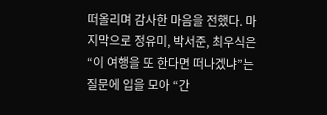떠올리며 감사한 마음을 전했다. 마지막으로 정유미, 박서준, 최우식은 “이 여행을 또 한다면 떠나겠냐”는 질문에 입을 모아 “간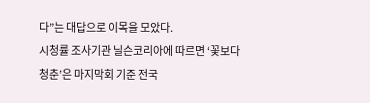다”는 대답으로 이목을 모았다.
시청률 조사기관 닐슨코리아에 따르면 ‘꽃보다 청춘’은 마지막회 기준 전국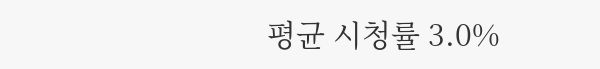평균 시청률 3.0%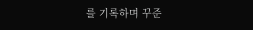를 기록하며 꾸준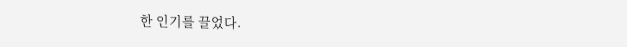한 인기를 끌었다.